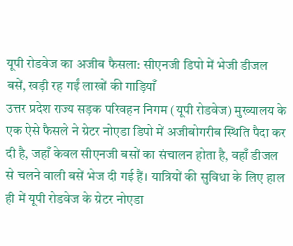यूपी रोडवेज का अजीब फैसला: सीएनजी डिपो में भेजी डीजल बसें, खड़ी रह गईं लाखों की गाड़ियाँ
उत्तर प्रदेश राज्य सड़क परिवहन निगम (यूपी रोडवेज) मुख्यालय के एक ऐसे फैसले ने ग्रेटर नोएडा डिपो में अजीबोगरीब स्थिति पैदा कर दी है, जहाँ केवल सीएनजी बसों का संचालन होता है, वहाँ डीजल से चलने वाली बसें भेज दी गई हैं। यात्रियों की सुविधा के लिए हाल ही में यूपी रोडवेज के ग्रेटर नोएडा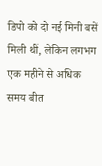डिपो को दो नई मिनी बसें मिली थीं, लेकिन लगभग एक महीने से अधिक समय बीत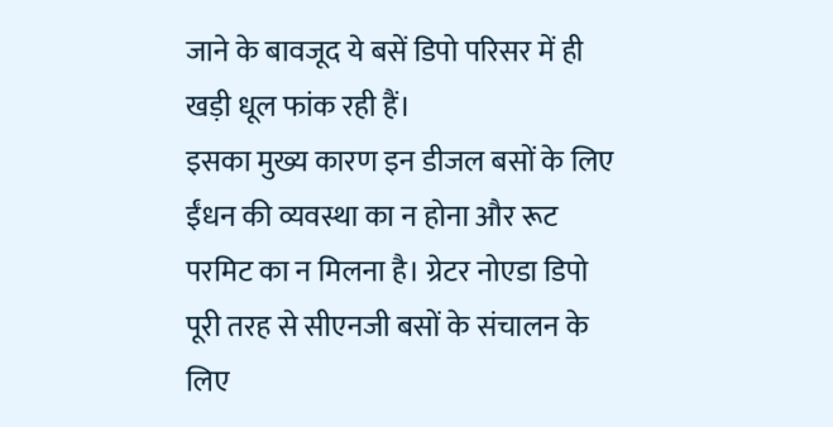जाने के बावजूद ये बसें डिपो परिसर में ही खड़ी धूल फांक रही हैं।
इसका मुख्य कारण इन डीजल बसों के लिए ईंधन की व्यवस्था का न होना और रूट परमिट का न मिलना है। ग्रेटर नोएडा डिपो पूरी तरह से सीएनजी बसों के संचालन के लिए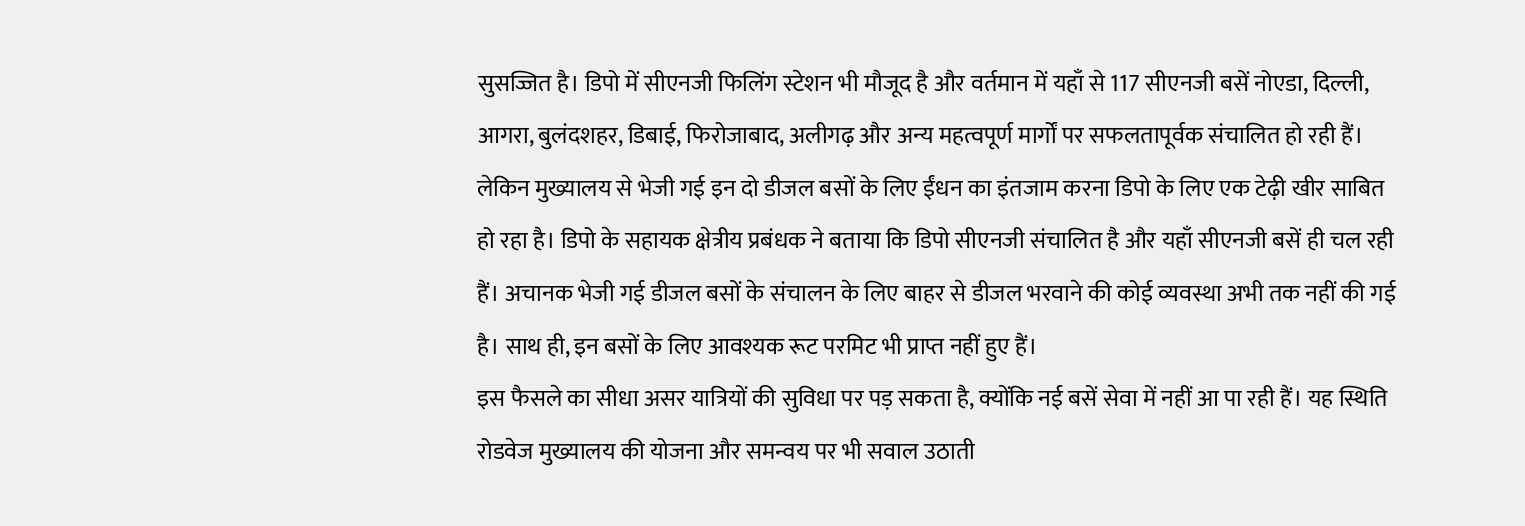सुसज्जित है। डिपो में सीएनजी फिलिंग स्टेशन भी मौजूद है और वर्तमान में यहाँ से 117 सीएनजी बसें नोएडा, दिल्ली, आगरा, बुलंदशहर, डिबाई, फिरोजाबाद, अलीगढ़ और अन्य महत्वपूर्ण मार्गों पर सफलतापूर्वक संचालित हो रही हैं।
लेकिन मुख्यालय से भेजी गई इन दो डीजल बसों के लिए ईंधन का इंतजाम करना डिपो के लिए एक टेढ़ी खीर साबित हो रहा है। डिपो के सहायक क्षेत्रीय प्रबंधक ने बताया कि डिपो सीएनजी संचालित है और यहाँ सीएनजी बसें ही चल रही हैं। अचानक भेजी गई डीजल बसों के संचालन के लिए बाहर से डीजल भरवाने की कोई व्यवस्था अभी तक नहीं की गई है। साथ ही, इन बसों के लिए आवश्यक रूट परमिट भी प्राप्त नहीं हुए हैं।
इस फैसले का सीधा असर यात्रियों की सुविधा पर पड़ सकता है, क्योंकि नई बसें सेवा में नहीं आ पा रही हैं। यह स्थिति रोडवेज मुख्यालय की योजना और समन्वय पर भी सवाल उठाती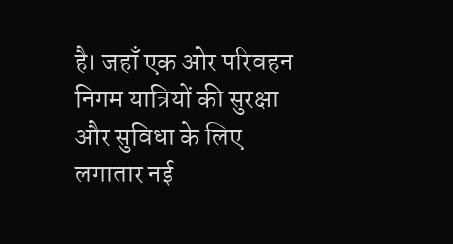है। जहाँ एक ओर परिवहन निगम यात्रियों की सुरक्षा और सुविधा के लिए लगातार नई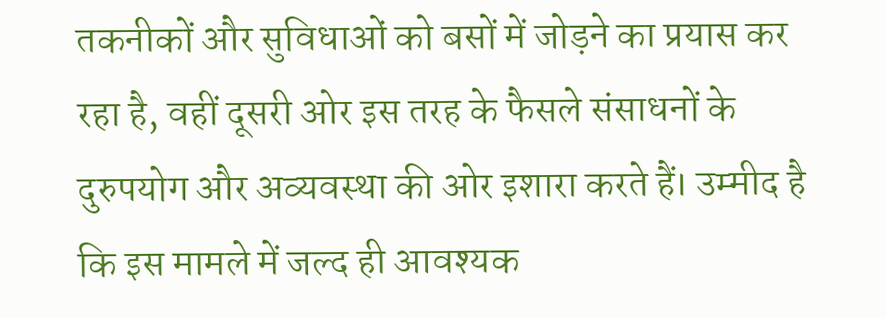तकनीकों और सुविधाओं को बसों में जोड़ने का प्रयास कर रहा है, वहीं दूसरी ओर इस तरह के फैसले संसाधनों के दुरुपयोग और अव्यवस्था की ओर इशारा करते हैं। उम्मीद है कि इस मामले में जल्द ही आवश्यक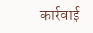कार्रवाई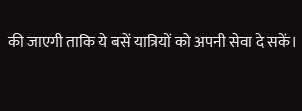की जाएगी ताकि ये बसें यात्रियों को अपनी सेवा दे सकें।